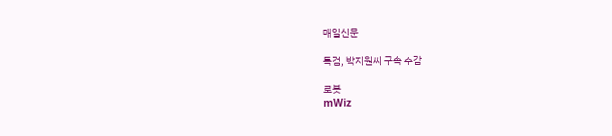매일신문

특검, 박지원씨 구속 수감

로봇
mWiz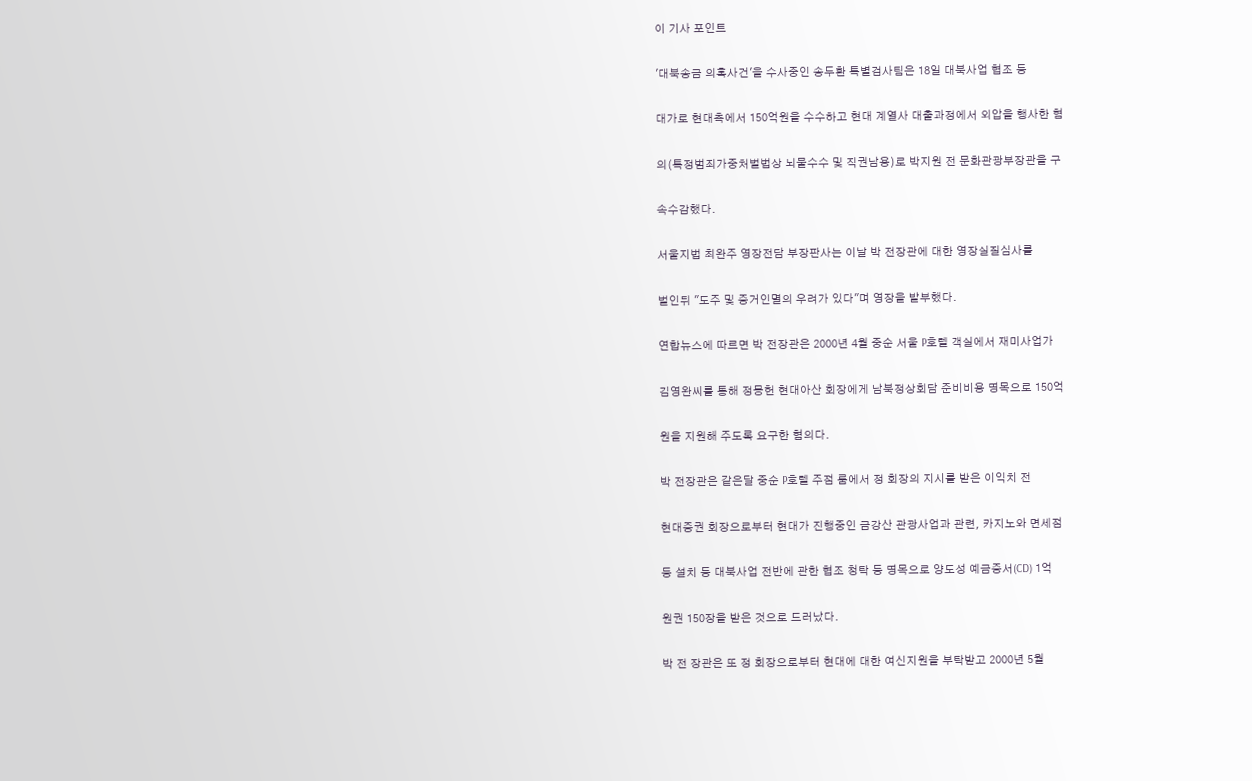이 기사 포인트

'대북송금 의혹사건'을 수사중인 송두환 특별검사팀은 18일 대북사업 협조 등

대가로 현대측에서 150억원을 수수하고 현대 계열사 대출과정에서 외압을 행사한 혐

의(특정범죄가중처벌법상 뇌물수수 및 직권남용)로 박지원 전 문화관광부장관을 구

속수감했다.

서울지법 최완주 영장전담 부장판사는 이날 박 전장관에 대한 영장실질심사를

벌인뒤 "도주 및 증거인멸의 우려가 있다"며 영장을 발부했다.

연합뉴스에 따르면 박 전장관은 2000년 4월 중순 서울 P호텔 객실에서 재미사업가

김영완씨를 통해 정몽헌 현대아산 회장에게 남북정상회담 준비비용 명목으로 150억

원을 지원해 주도록 요구한 혐의다.

박 전장관은 같은달 중순 P호텔 주점 룸에서 정 회장의 지시를 받은 이익치 전

현대증권 회장으로부터 현대가 진행중인 금강산 관광사업과 관련, 카지노와 면세점

등 설치 등 대북사업 전반에 관한 협조 청탁 등 명목으로 양도성 예금증서(CD) 1억

원권 150장을 받은 것으로 드러났다.

박 전 장관은 또 정 회장으로부터 현대에 대한 여신지원을 부탁받고 2000년 5월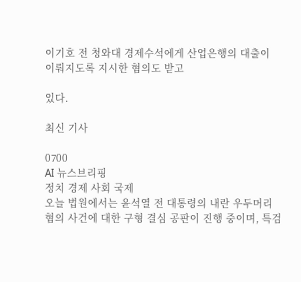이기호 전 청와대 경제수석에게 산업은행의 대출이 이뤄지도록 지시한 혐의도 받고

있다.

최신 기사

0700
AI 뉴스브리핑
정치 경제 사회 국제
오늘 법원에서는 윤석열 전 대통령의 내란 우두머리 혐의 사건에 대한 구형 결심 공판이 진행 중이며, 특검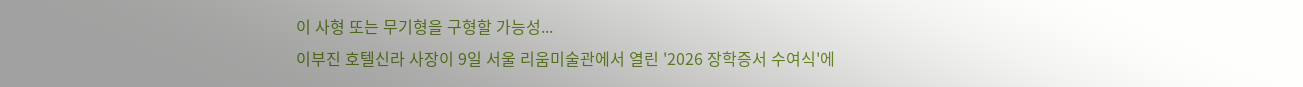이 사형 또는 무기형을 구형할 가능성...
이부진 호텔신라 사장이 9일 서울 리움미술관에서 열린 '2026 장학증서 수여식'에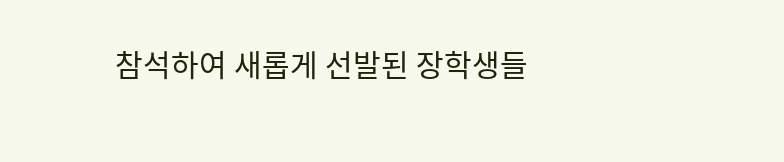참석하여 새롭게 선발된 장학생들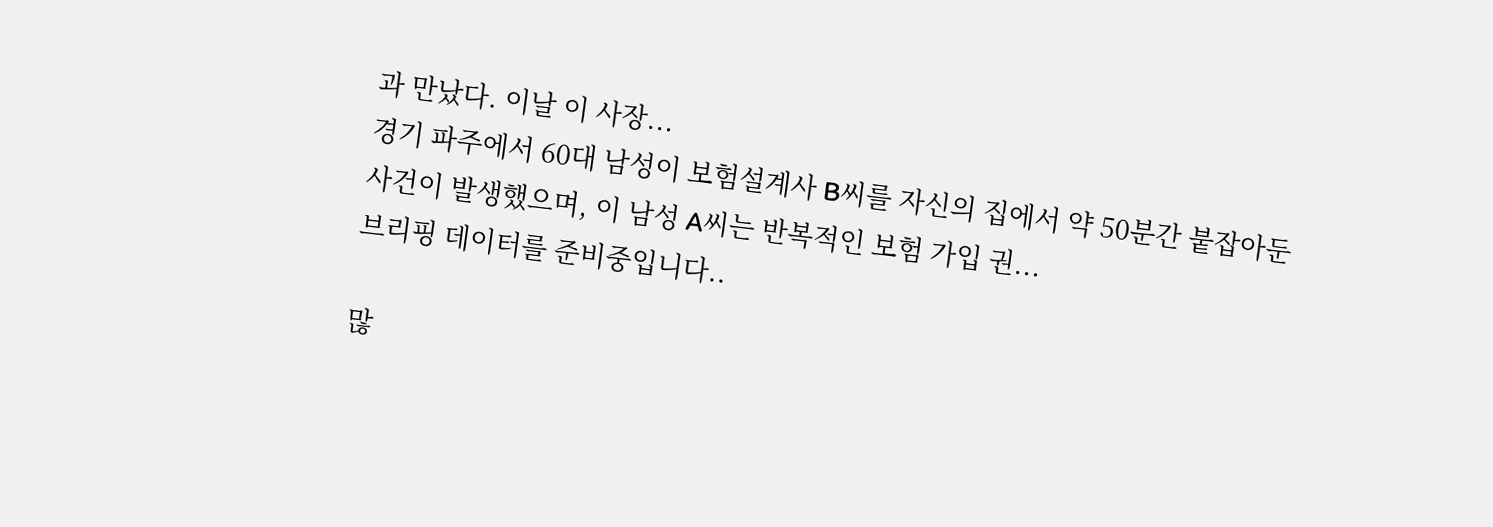과 만났다. 이날 이 사장...
경기 파주에서 60대 남성이 보험설계사 B씨를 자신의 집에서 약 50분간 붙잡아둔 사건이 발생했으며, 이 남성 A씨는 반복적인 보험 가입 권...
브리핑 데이터를 준비중입니다..

많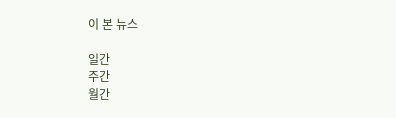이 본 뉴스

일간
주간
월간